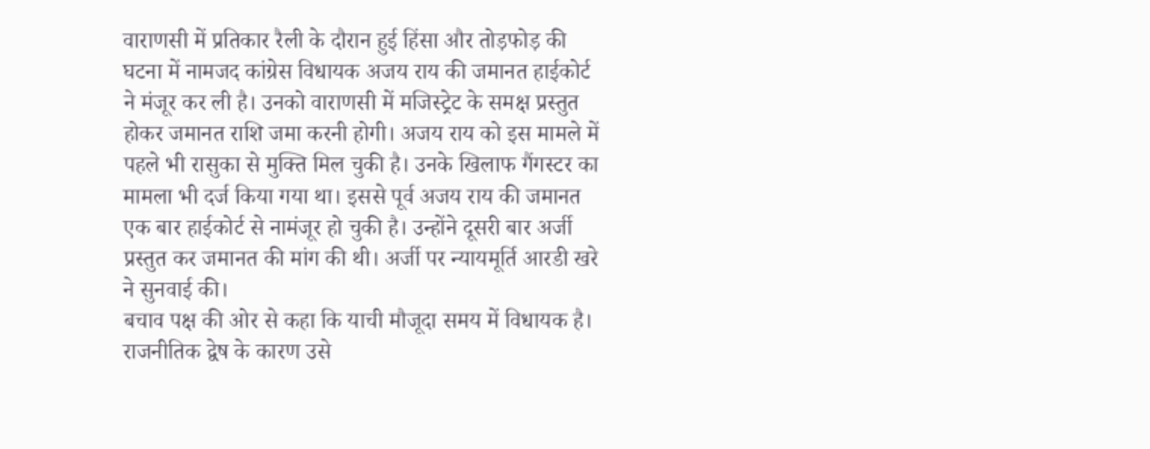वाराणसी में प्रतिकार रैली के दौरान हुई हिंसा और तोड़फोड़ की घटना में नामजद कांग्रेस विधायक अजय राय की जमानत हाईकोर्ट ने मंजूर कर ली है। उनको वाराणसी में मजिस्ट्रेट के समक्ष प्रस्तुत होकर जमानत राशि जमा करनी होगी। अजय राय को इस मामले में पहले भी रासुका से मुक्ति मिल चुकी है। उनके खिलाफ गैंगस्टर का मामला भी दर्ज किया गया था। इससे पूर्व अजय राय की जमानत एक बार हाईकोर्ट से नामंजूर हो चुकी है। उन्होंने दूसरी बार अर्जी प्रस्तुत कर जमानत की मांग की थी। अर्जी पर न्यायमूर्ति आरडी खरे ने सुनवाई की।
बचाव पक्ष की ओर से कहा कि याची मौजूदा समय में विधायक है। राजनीतिक द्वेष के कारण उसे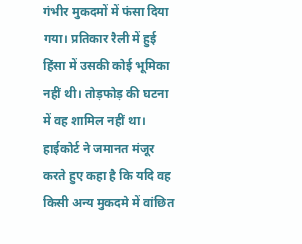गंभीर मुकदमों में फंसा दिया गया। प्रतिकार रैली में हुई हिंसा में उसकी कोई भूमिका नहीं थी। तोड़फोड़ की घटना में वह शामिल नहीं था। हाईकोर्ट ने जमानत मंजूर करते हुए कहा है कि यदि वह किसी अन्य मुकदमे में वांछित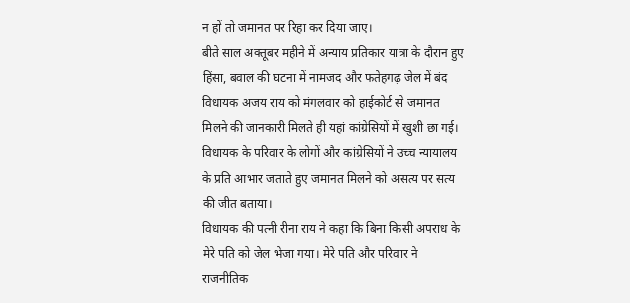न हों तो जमानत पर रिहा कर दिया जाए।
बीते साल अक्तूबर महीने में अन्याय प्रतिकार यात्रा के दौरान हुए हिंसा, बवाल की घटना में नामजद और फतेहगढ़ जेल में बंद विधायक अजय राय को मंगलवार को हाईकोर्ट से जमानत मिलने की जानकारी मिलते ही यहां कांग्रेसियों में खुशी छा गई। विधायक के परिवार के लोगों और कांग्रेसियों ने उच्च न्यायालय के प्रति आभार जताते हुए जमानत मिलने को असत्य पर सत्य की जीत बताया।
विधायक की पत्नी रीना राय ने कहा कि बिना किसी अपराध के मेरे पति को जेल भेजा गया। मेरे पति और परिवार ने राजनीतिक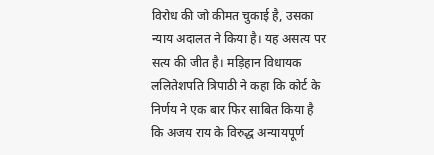विरोध की जो कीमत चुकाई है, उसका न्याय अदालत ने किया है। यह असत्य पर सत्य की जीत है। मड़िहान विधायक ललितेशपति त्रिपाठी ने कहा कि कोर्ट के निर्णय ने एक बार फिर साबित किया है कि अजय राय के विरुद्ध अन्यायपूर्ण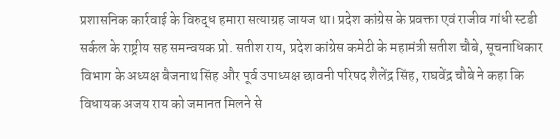प्रशासनिक कार्रवाई के विरुद्ध हमारा सत्याग्रह जायज था। प्रदेश कांग्रेस के प्रवक्ता एवं राजीव गांधी स्टडी सर्कल के राष्ट्रीय सह समन्वयक प्रो. सतीश राय, प्रदेश कांग्रेस कमेटी के महामंत्री सतीश चौबे, सूचनाधिकार विभाग के अध्यक्ष बैजनाथ सिंह और पूर्व उपाध्यक्ष छावनी परिषद शैलेंद्र सिंह, राघवेंद्र चौबे ने कहा कि विधायक अजय राय को जमानत मिलने से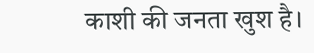काशी की जनता खुश है।